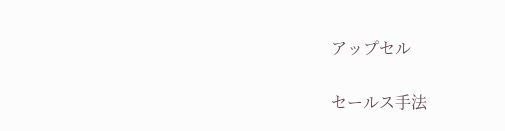アップセル

セールス手法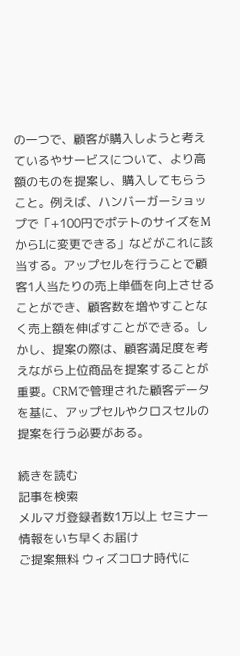の一つで、顧客が購入しようと考えているやサービスについて、より高額のものを提案し、購入してもらうこと。例えば、ハンバーガーショップで「+100円でポテトのサイズをMからLに変更できる」などがこれに該当する。アップセルを行うことで顧客1人当たりの売上単価を向上させることができ、顧客数を増やすことなく売上額を伸ばすことができる。しかし、提案の際は、顧客満足度を考えながら上位商品を提案することが重要。CRMで管理された顧客データを基に、アップセルやクロスセルの提案を行う必要がある。

続きを読む
記事を検索
メルマガ登録者数1万以上 セミナー情報をいち早くお届け
ご提案無料 ウィズコロナ時代に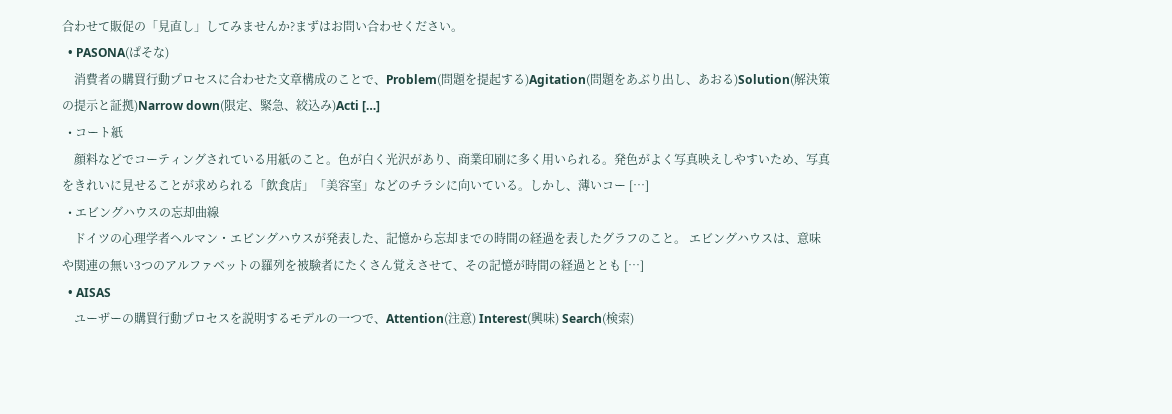合わせて販促の「見直し」してみませんか?まずはお問い合わせください。
  • PASONA(ぱそな)
    消費者の購買行動プロセスに合わせた文章構成のことで、Problem(問題を提起する)Agitation(問題をあぶり出し、あおる)Solution(解決策の提示と証拠)Narrow down(限定、緊急、絞込み)Acti […]
  • コート紙
    顔料などでコーティングされている用紙のこと。色が白く光沢があり、商業印刷に多く用いられる。発色がよく写真映えしやすいため、写真をきれいに見せることが求められる「飲食店」「美容室」などのチラシに向いている。しかし、薄いコー […]
  • エビングハウスの忘却曲線
    ドイツの心理学者ヘルマン・エビングハウスが発表した、記憶から忘却までの時間の経過を表したグラフのこと。 エビングハウスは、意味や関連の無い3つのアルファベットの羅列を被験者にたくさん覚えさせて、その記憶が時間の経過ととも […]
  • AISAS
    ユーザーの購買行動プロセスを説明するモデルの一つで、Attention(注意) Interest(興味) Search(検索)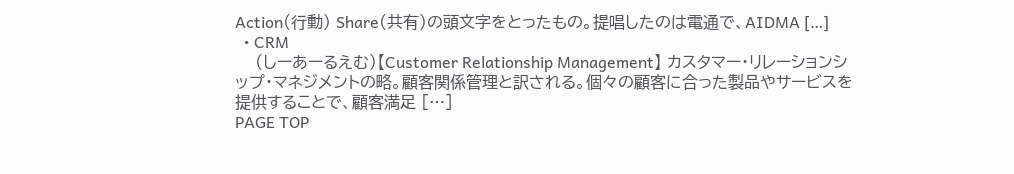Action(行動) Share(共有)の頭文字をとったもの。提唱したのは電通で、AIDMA […]
  • CRM
    (しーあーるえむ)【Customer Relationship Management】 カスタマー・リレーションシップ・マネジメントの略。顧客関係管理と訳される。個々の顧客に合った製品やサービスを提供することで、顧客満足 […]
PAGE TOP